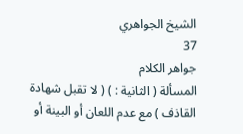الشيخ الجواهري
37
جواهر الكلام
المسألة ( الثانية : ) ( لا تقبل شهادة القاذف ) مع عدم اللعان أو البينة أو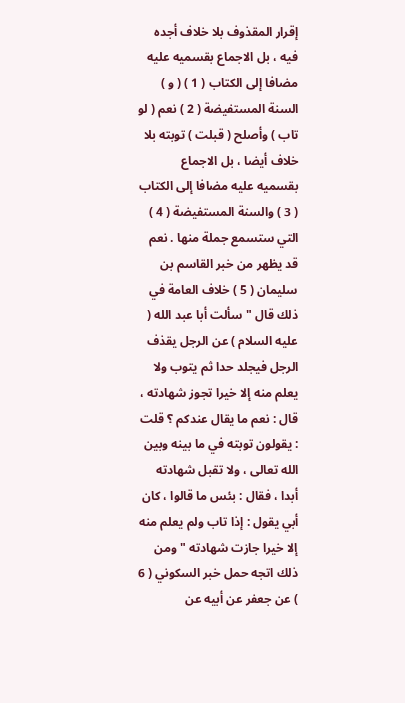إقرار المقذوف بلا خلاف أجده فيه ، بل الاجماع بقسميه عليه مضافا إلى الكتاب ( 1 ) ( و ) السنة المستفيضة ( 2 ) نعم ( لو تاب ) وأصلح ( قبلت ) توبته بلا خلاف أيضا ، بل الاجماع بقسميه عليه مضافا إلى الكتاب ( 3 ) والسنة المستفيضة ( 4 ) التي ستسمع جملة منها . نعم قد يظهر من خبر القاسم بن سليمان ( 5 ) خلاف العامة في ذلك قال " سألت أبا عبد الله ( عليه السلام ) عن الرجل يقذف الرجل فيجلد حدا ثم يتوب ولا يعلم منه إلا خيرا تجوز شهادته ، قال : نعم ما يقال عندكم ؟ قلت : يقولون توبته في ما بينه وبين الله تعالى ، ولا تقبل شهادته أبدا ، فقال : بئس ما قالوا ، كان أبي يقول : إذا تاب ولم يعلم منه إلا خيرا جازت شهادته " ومن ذلك اتجه حمل خبر السكوني ( 6 ) عن جعفر عن أبيه عن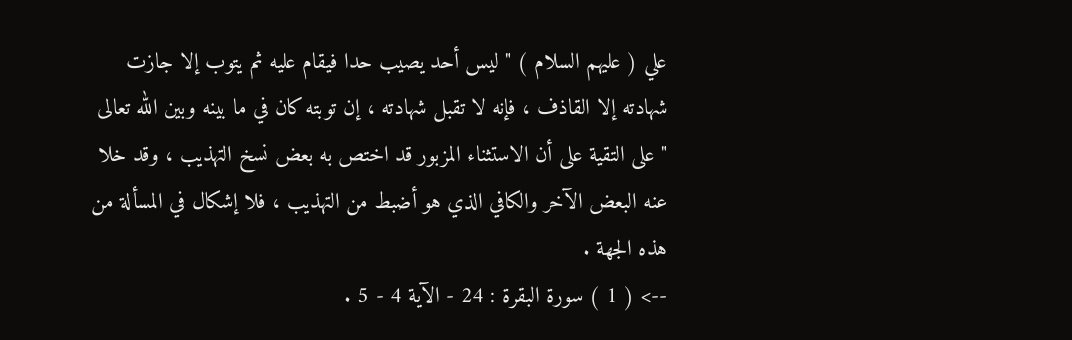علي ( عليهم السلام ) " ليس أحد يصيب حدا فيقام عليه ثم يتوب إلا جازت شهادته إلا القاذف ، فإنه لا تقبل شهادته ، إن توبته كان في ما بينه وبين الله تعالى " على التقية على أن الاستثناء المزبور قد اختص به بعض نسخ التهذيب ، وقد خلا عنه البعض الآخر والكافي الذي هو أضبط من التهذيب ، فلا إشكال في المسألة من هذه الجهة .
--> ( 1 ) سورة البقرة : 24 - الآية 4 - 5 .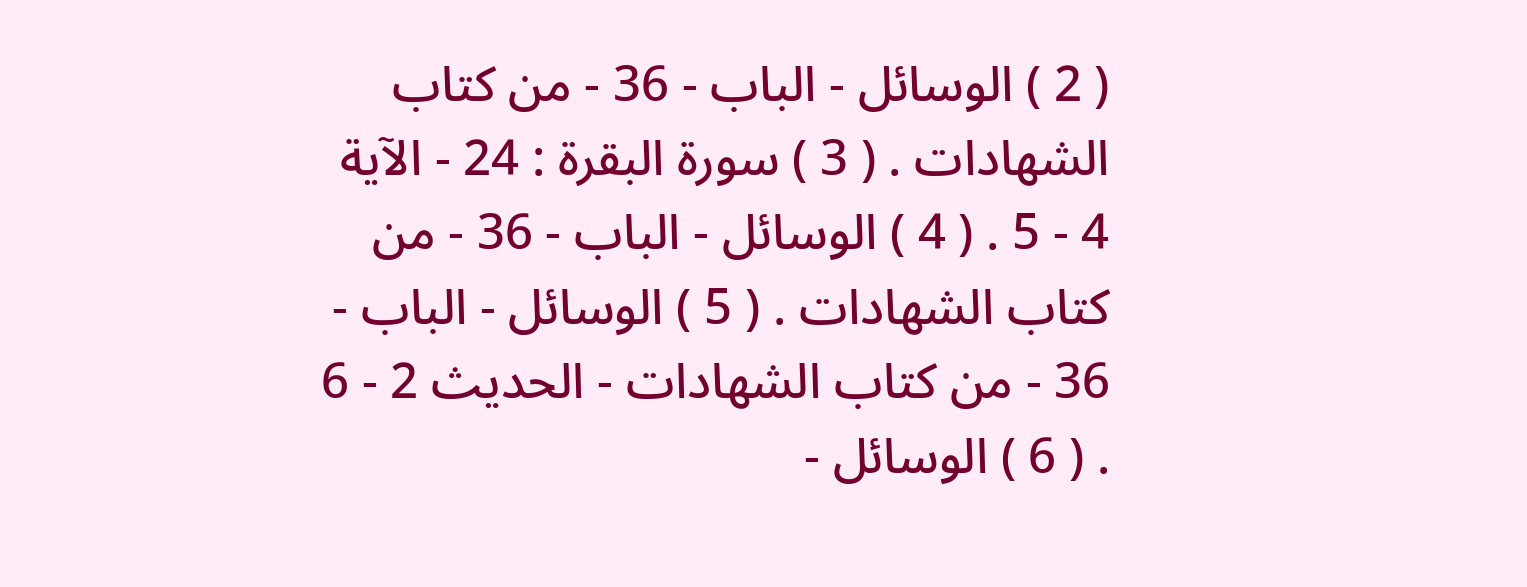( 2 ) الوسائل - الباب - 36 - من كتاب الشهادات . ( 3 ) سورة البقرة : 24 - الآية 4 - 5 . ( 4 ) الوسائل - الباب - 36 - من كتاب الشهادات . ( 5 ) الوسائل - الباب - 36 - من كتاب الشهادات - الحديث 2 - 6 . ( 6 ) الوسائل -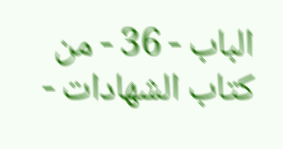الباب - 36 - من كتاب الشهادات -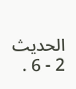الحديث 2 - 6 .